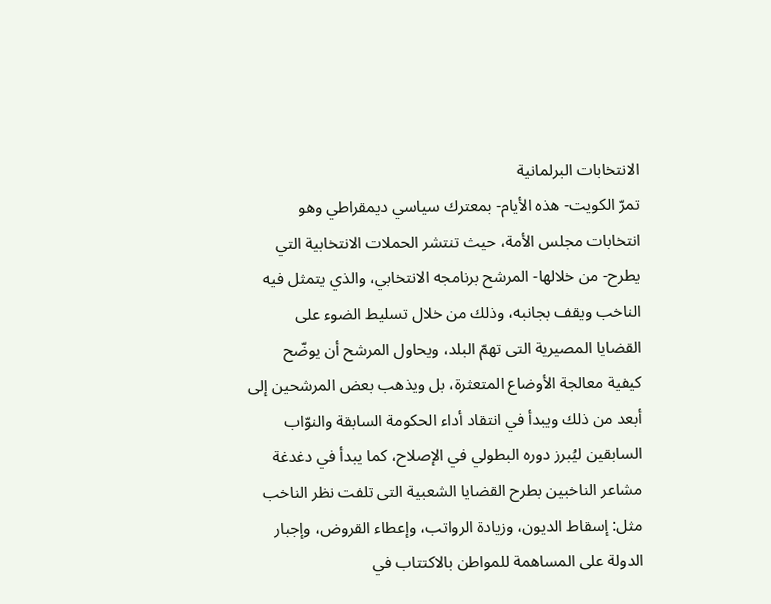الانتخابات البرلمانية
تمرّ الكويت- هذه الأيام- بمعترك سياسي ديمقراطي وهو انتخابات مجلس الأمة، حيث تنتشر الحملات الانتخابية التي يطرح- من خلالها- المرشح برنامجه الانتخابي، والذي يتمثل فيه الناخب ويقف بجانبه، وذلك من خلال تسليط الضوء على القضايا المصيرية التى تهمّ البلد، ويحاول المرشح أن يوضّح كيفية معالجة الأوضاع المتعثرة، بل ويذهب بعض المرشحين إلى أبعد من ذلك ويبدأ في انتقاد أداء الحكومة السابقة والنوّاب السابقين ليُبرز دوره البطولي في الإصلاح، كما يبدأ في دغدغة مشاعر الناخبين بطرح القضايا الشعبية التى تلفت نظر الناخب مثل: إسقاط الديون، وزيادة الرواتب، وإعطاء القروض، وإجبار الدولة على المساهمة للمواطن بالاكتتاب في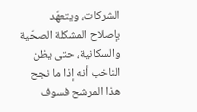الشركات، ويتعهّد بإصلاح المشكلة الصحّية والسكانية، حتى يظن الناخب أنه إذا ما نجح هذا المرشح فسوف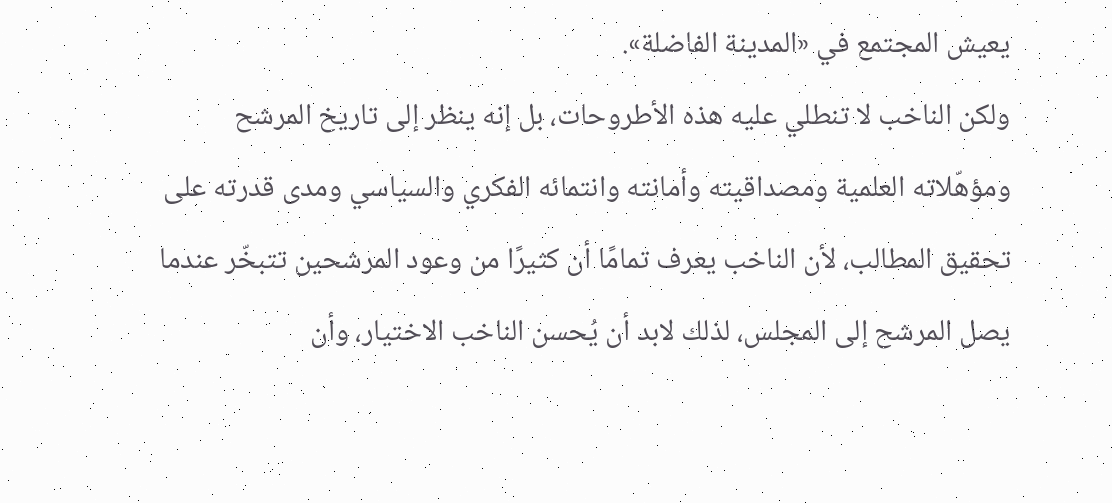يعيش المجتمع في «المدينة الفاضلة».
ولكن الناخب لا تنطلي عليه هذه الأطروحات، بل إنه ينظر إلى تاريخ المرشح ومؤهّلاته العلمية ومصداقيته وأمانته وانتمائه الفكري والسياسي ومدى قدرته على تحقيق المطالب، لأن الناخب يعرف تمامًا أن كثيرًا من وعود المرشحين تتبخّر عندما يصل المرشح إلى المجلس، لذلك لابد أن يُحسن الناخب الاختيار، وأن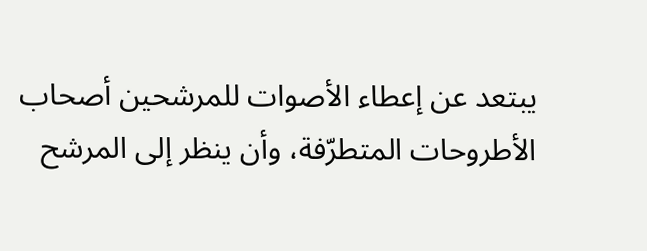يبتعد عن إعطاء الأصوات للمرشحين أصحاب الأطروحات المتطرّفة، وأن ينظر إلى المرشح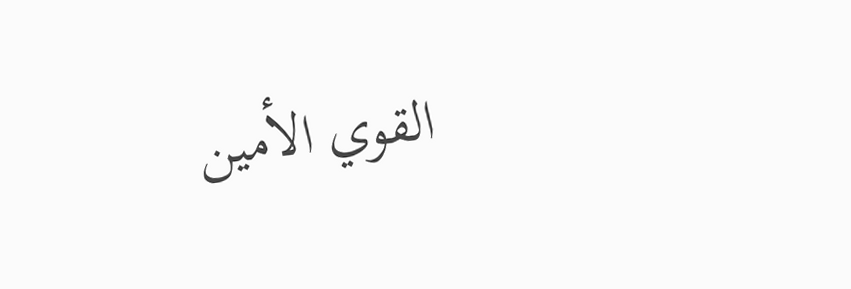القوي الأمين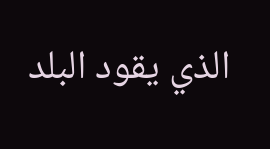الذي يقود البلد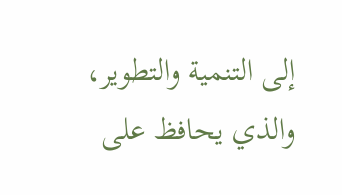إلى التنمية والتطوير، والذي يحافظ على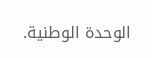الوحدة الوطنية.